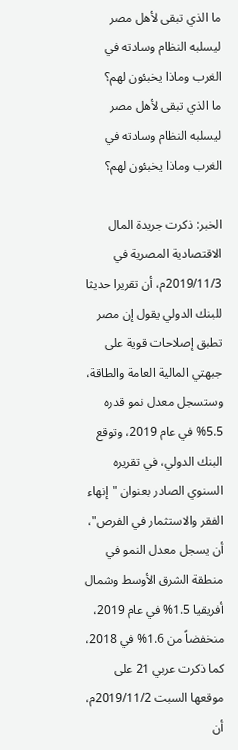ما الذي تبقى لأهل مصر ليسلبه النظام وسادته في الغرب وماذا يخبئون لهم؟
ما الذي تبقى لأهل مصر ليسلبه النظام وسادته في الغرب وماذا يخبئون لهم؟

الخبر: ذكرت جريدة المال الاقتصادية المصرية في 2019/11/3م، أن تقريرا حديثا للبنك الدولي يقول إن مصر تطبق إصلاحات قوية على جبهتي المالية العامة والطاقة، وستسجل معدل نمو قدره 5.5% في عام 2019، وتوقع البنك الدولي، في تقريره السنوي الصادر بعنوان "إنهاء الفقر والاستثمار في الفرص"، أن يسجل معدل النمو في منطقة الشرق الأوسط وشمال أفريقيا 1.5% في عام 2019، منخفضاً من 1.6% في 2018، كما ذكرت عربي 21 على موقعها السبت 2019/11/2م، أن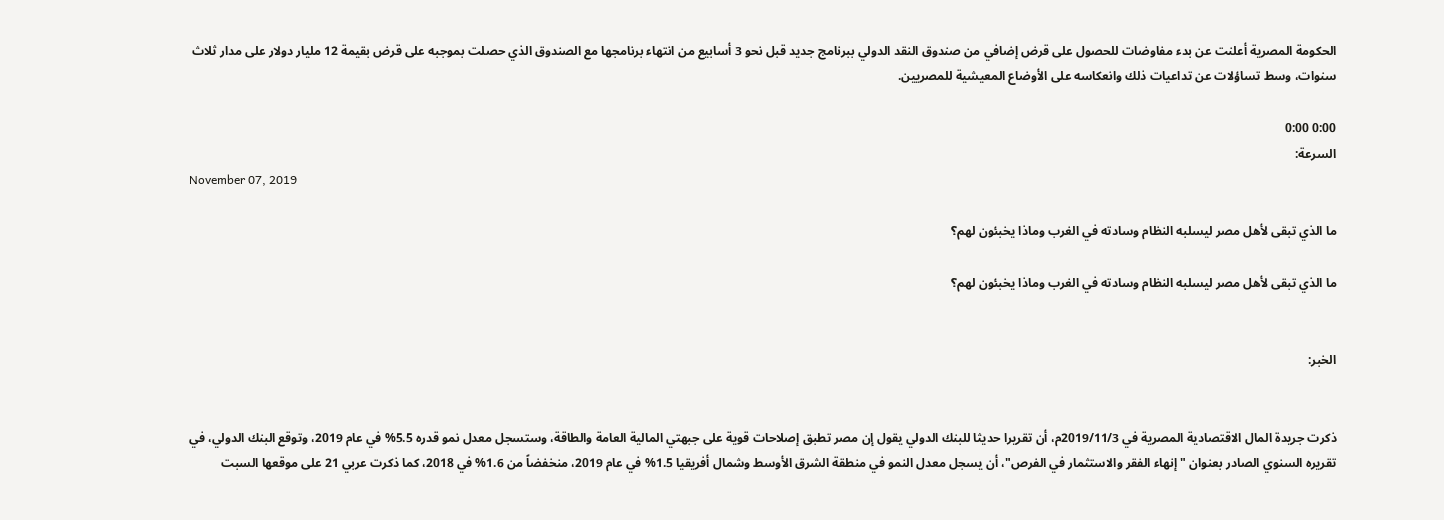الحكومة المصرية أعلنت عن بدء مفاوضات للحصول على قرض إضافي من صندوق النقد الدولي ببرنامج جديد قبل نحو 3 أسابيع من انتهاء برنامجها مع الصندوق الذي حصلت بموجبه على قرض بقيمة 12 مليار دولار على مدار ثلاث سنوات، وسط تساؤلات عن تداعيات ذلك وانعكاسه على الأوضاع المعيشية للمصريين.

0:00 0:00
السرعة:
November 07, 2019

ما الذي تبقى لأهل مصر ليسلبه النظام وسادته في الغرب وماذا يخبئون لهم؟

ما الذي تبقى لأهل مصر ليسلبه النظام وسادته في الغرب وماذا يخبئون لهم؟


الخبر:


ذكرت جريدة المال الاقتصادية المصرية في 2019/11/3م، أن تقريرا حديثا للبنك الدولي يقول إن مصر تطبق إصلاحات قوية على جبهتي المالية العامة والطاقة، وستسجل معدل نمو قدره 5.5% في عام 2019، وتوقع البنك الدولي، في تقريره السنوي الصادر بعنوان "إنهاء الفقر والاستثمار في الفرص"، أن يسجل معدل النمو في منطقة الشرق الأوسط وشمال أفريقيا 1.5% في عام 2019، منخفضاً من 1.6% في 2018، كما ذكرت عربي 21 على موقعها السبت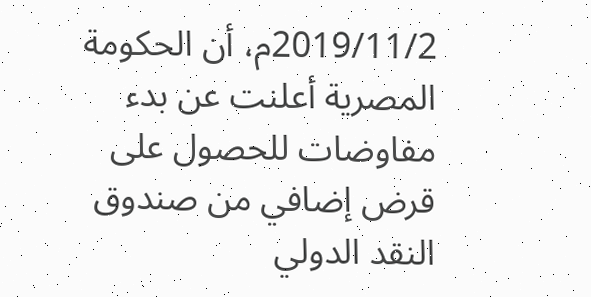2019/11/2م، أن الحكومة المصرية أعلنت عن بدء مفاوضات للحصول على قرض إضافي من صندوق النقد الدولي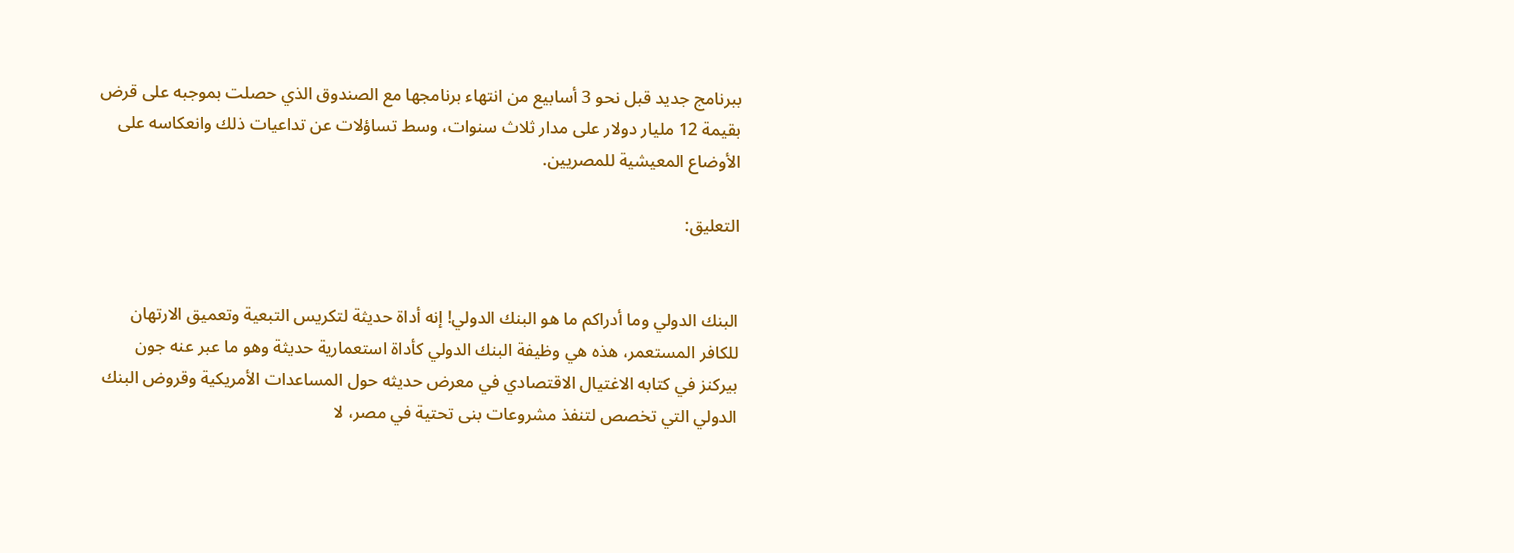ببرنامج جديد قبل نحو 3 أسابيع من انتهاء برنامجها مع الصندوق الذي حصلت بموجبه على قرض بقيمة 12 مليار دولار على مدار ثلاث سنوات، وسط تساؤلات عن تداعيات ذلك وانعكاسه على الأوضاع المعيشية للمصريين.

التعليق:


البنك الدولي وما أدراكم ما هو البنك الدولي! إنه أداة حديثة لتكريس التبعية وتعميق الارتهان للكافر المستعمر، هذه هي وظيفة البنك الدولي كأداة استعمارية حديثة وهو ما عبر عنه جون بيركنز في كتابه الاغتيال الاقتصادي في معرض حديثه حول المساعدات الأمريكية وقروض البنك الدولي التي تخصص لتنفذ مشروعات بنى تحتية في مصر، لا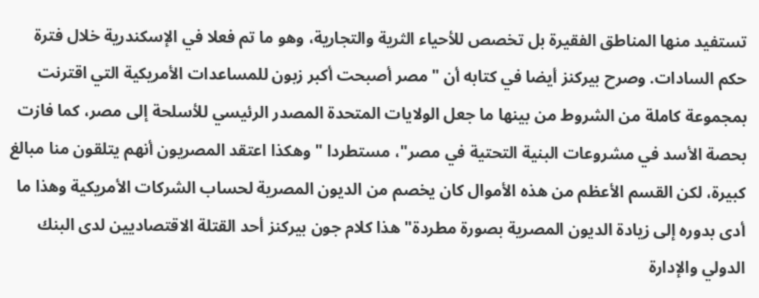تستفيد منها المناطق الفقيرة بل تخصص للأحياء الثرية والتجارية، وهو ما تم فعلا في الإسكندرية خلال فترة حكم السادات. وصرح بيركنز أيضا في كتابه أن "مصر أصبحت أكبر زبون للمساعدات الأمريكية التي اقترنت بمجموعة كاملة من الشروط من بينها ما جعل الولايات المتحدة المصدر الرئيسي للأسلحة إلى مصر، كما فازت بحصة الأسد في مشروعات البنية التحتية في مصر"، مستطردا "وهكذا اعتقد المصريون أنهم يتلقون منا مبالغ كبيرة، لكن القسم الأعظم من هذه الأموال كان يخصم من الديون المصرية لحساب الشركات الأمريكية وهذا ما أدى بدوره إلى زيادة الديون المصرية بصورة مطردة" هذا كلام جون بيركنز أحد القتلة الاقتصاديين لدى البنك الدولي والإدارة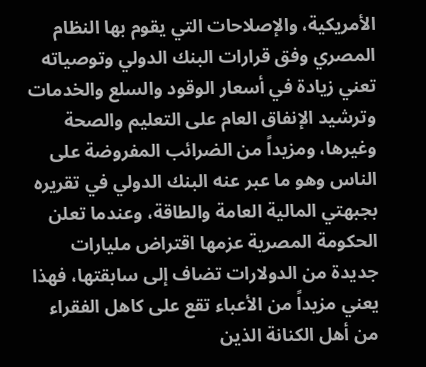الأمريكية، والإصلاحات التي يقوم بها النظام المصري وفق قرارات البنك الدولي وتوصياته تعني زيادة في أسعار الوقود والسلع والخدمات وترشيد الإنفاق العام على التعليم والصحة وغيرها، ومزيداً من الضرائب المفروضة على الناس وهو ما عبر عنه البنك الدولي في تقريره بجبهتي المالية العامة والطاقة، وعندما تعلن الحكومة المصرية عزمها اقتراض مليارات جديدة من الدولارات تضاف إلى سابقتها، فهذا يعني مزيداً من الأعباء تقع على كاهل الفقراء من أهل الكنانة الذين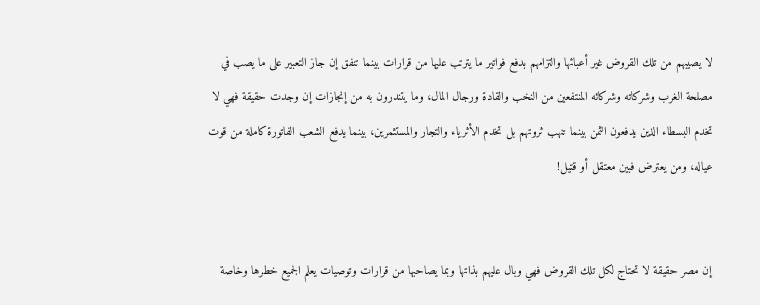لا يصيبهم من تلك القروض غير أعبائها والتزامهم بدفع فواتير ما يترتب عليها من قرارات بينما تنفق إن جاز التعبير على ما يصب في مصلحة الغرب وشركاته وشركائه المنتفعين من النخب والقادة ورجال المال، وما يتندرون به من إنجازات إن وجدت حقيقة فهي لا تخدم البسطاء الذين يدفعون الثمن بينما تنهب ثروتهم بل تخدم الأثرياء والتجار والمستثمرين، بينما يدفع الشعب الفاتورة كاملة من قوت عياله، ومن يعترض فبين معتقل أو قتيل!


إن مصر حقيقة لا تحتاج لكل تلك القروض فهي وبال عليهم بذاتها وبما يصاحبها من قرارات وتوصيات يعلم الجميع خطرها وخاصة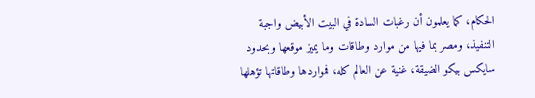الحكام، كما يعلمون أن رغبات السادة في البيت الأبيض واجبة التنفيذ، ومصر بما فيها من موارد وطاقات وما يميز موقعها وبحدود سايكس بيكو الضيقة، غنية عن العالم كله، فمواردها وطاقاتها تؤهلها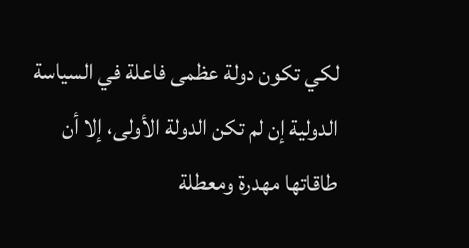لكي تكون دولة عظمى فاعلة في السياسة الدولية إن لم تكن الدولة الأولى، إلا أن طاقاتها مهدرة ومعطلة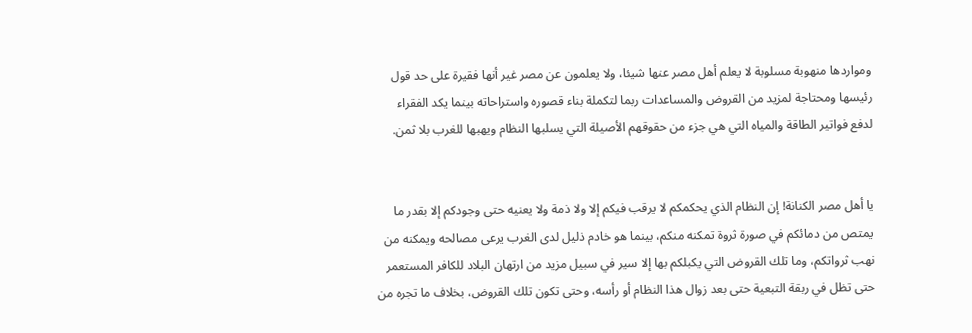ومواردها منهوبة مسلوبة لا يعلم أهل مصر عنها شيئا، ولا يعلمون عن مصر غير أنها فقيرة على حد قول رئيسها ومحتاجة لمزيد من القروض والمساعدات ربما لتكملة بناء قصوره واستراحاته بينما يكد الفقراء لدفع فواتير الطاقة والمياه التي هي جزء من حقوقهم الأصيلة التي يسلبها النظام ويهبها للغرب بلا ثمن.


يا أهل مصر الكنانة! إن النظام الذي يحكمكم لا يرقب فيكم إلا ولا ذمة ولا يعنيه حتى وجودكم إلا بقدر ما يمتص من دمائكم في صورة ثروة تمكنه منكم، بينما هو خادم ذليل لدى الغرب يرعى مصالحه ويمكنه من نهب ثرواتكم، وما تلك القروض التي يكبلكم بها إلا سير في سبيل مزيد من ارتهان البلاد للكافر المستعمر حتى تظل في ربقة التبعية حتى بعد زوال هذا النظام أو رأسه، وحتى تكون تلك القروض، بخلاف ما تجره من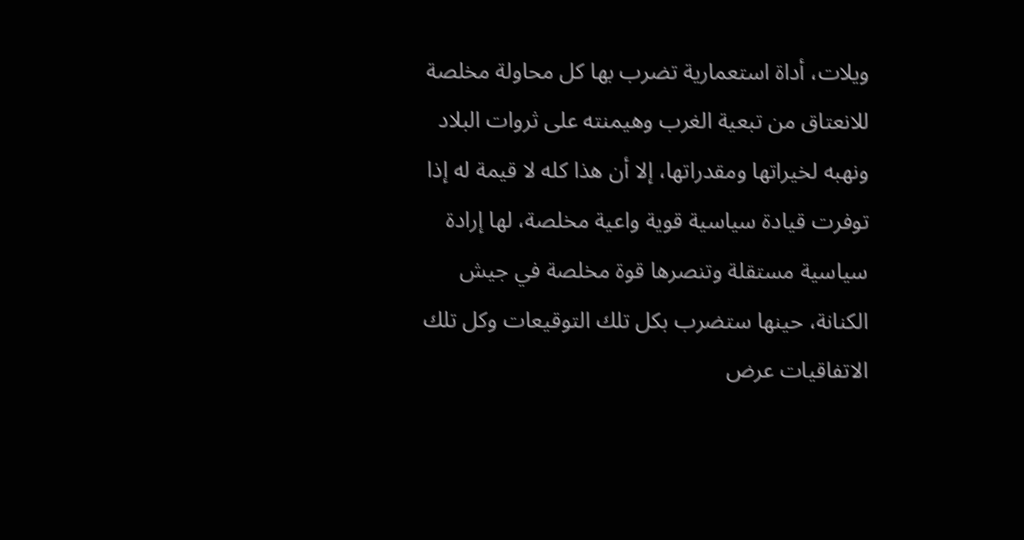ويلات، أداة استعمارية تضرب بها كل محاولة مخلصة للانعتاق من تبعية الغرب وهيمنته على ثروات البلاد ونهبه لخيراتها ومقدراتها، إلا أن هذا كله لا قيمة له إذا توفرت قيادة سياسية قوية واعية مخلصة، لها إرادة سياسية مستقلة وتنصرها قوة مخلصة في جيش الكنانة، حينها ستضرب بكل تلك التوقيعات وكل تلك الاتفاقيات عرض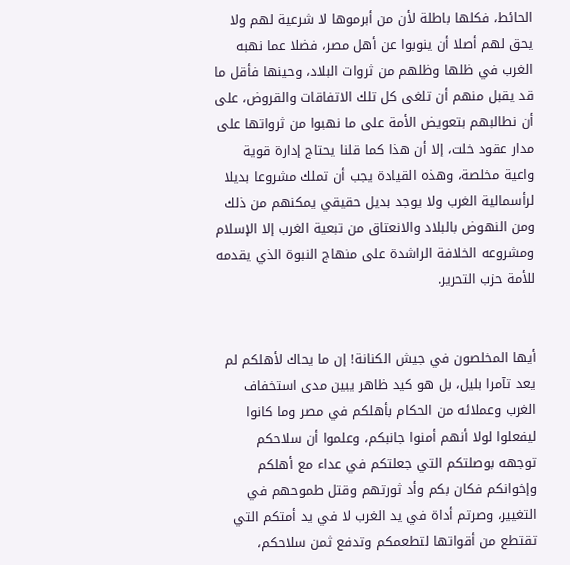الحائط، فكلها باطلة لأن من أبرموها لا شرعية لهم ولا يحق لهم أصلا أن ينوبوا عن أهل مصر، فضلا عما نهبه الغرب في ظلها وظلهم من ثروات البلاد، وحينها فأقل ما قد يقبل منهم أن تلغى كل تلك الاتفاقات والقروض، على أن نطالبهم بتعويض الأمة على ما نهبوا من ثرواتها على مدار عقود خلت، إلا أن هذا كما قلنا يحتاج إدارة قوية واعية مخلصة، وهذه القيادة يجب أن تملك مشروعا بديلا لرأسمالية الغرب ولا يوجد بديل حقيقي يمكنهم من ذلك ومن النهوض بالبلاد والانعتاق من تبعية الغرب إلا الإسلام ومشروعه الخلافة الراشدة على منهاج النبوة الذي يقدمه للأمة حزب التحرير.


أيها المخلصون في جيش الكنانة! إن ما يحاك لأهلكم لم يعد تآمرا بليل، بل هو كيد ظاهر يبين مدى استخفاف الغرب وعملائه من الحكام بأهلكم في مصر وما كانوا ليفعلوا لولا أنهم أمنوا جانبكم، وعلموا أن سلاحكم توجهه بوصلتكم التي جعلتكم في عداء مع أهلكم وإخوانكم فكان بكم وأد ثورتهم وقتل طموحهم في التغيير، وصرتم أداة في يد الغرب لا في يد أمتكم التي تقتطع من أقواتها لتطعمكم وتدفع ثمن سلاحكم،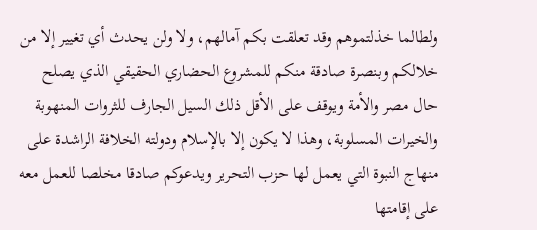ولطالما خذلتموهم وقد تعلقت بكم آمالهم، ولا ولن يحدث أي تغيير إلا من خلالكم وبنصرة صادقة منكم للمشروع الحضاري الحقيقي الذي يصلح حال مصر والأمة ويوقف على الأقل ذلك السيل الجارف للثروات المنهوبة والخيرات المسلوبة، وهذا لا يكون إلا بالإسلام ودولته الخلافة الراشدة على منهاج النبوة التي يعمل لها حزب التحرير ويدعوكم صادقا مخلصا للعمل معه على إقامتها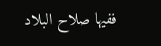ففيها صلاح البلاد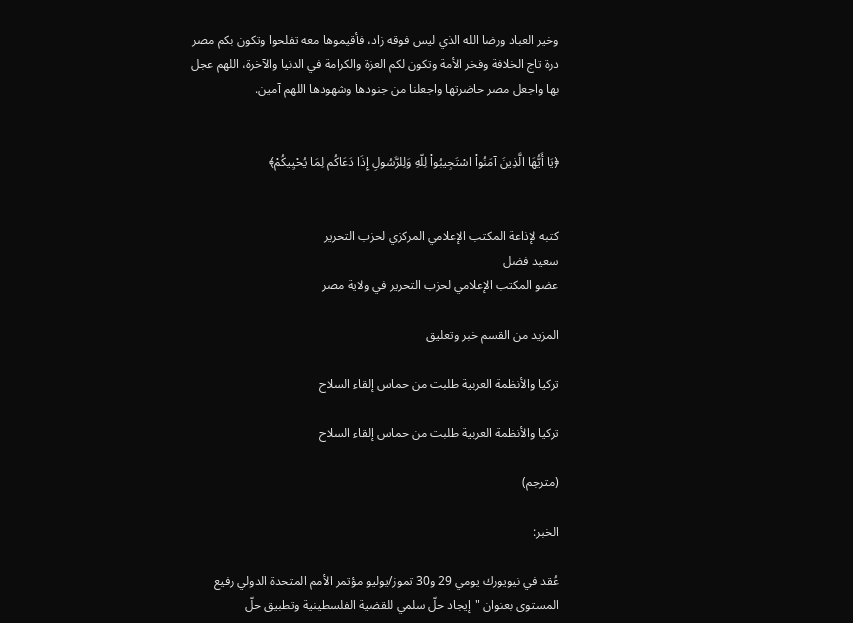وخير العباد ورضا الله الذي ليس فوقه زاد، فأقيموها معه تفلحوا وتكون بكم مصر درة تاج الخلافة وفخر الأمة وتكون لكم العزة والكرامة في الدنيا والآخرة، اللهم عجل بها واجعل مصر حاضرتها واجعلنا من جنودها وشهودها اللهم آمين.


﴿يَا أَيُّهَا الَّذِينَ آمَنُواْ اسْتَجِيبُواْ لِلّهِ وَلِلرَّسُولِ إِذَا دَعَاكُم لِمَا يُحْيِيكُمْ﴾


كتبه لإذاعة المكتب الإعلامي المركزي لحزب التحرير
سعيد فضل
عضو المكتب الإعلامي لحزب التحرير في ولاية مصر

المزيد من القسم خبر وتعليق

تركيا والأنظمة العربية طلبت من حماس إلقاء السلاح

تركيا والأنظمة العربية طلبت من حماس إلقاء السلاح

(مترجم)

الخبر:

عُقد في نيويورك يومي 29 و30 تموز/يوليو مؤتمر الأمم المتحدة الدولي رفيع المستوى بعنوان "إيجاد حلّ سلمي للقضية الفلسطينية وتطبيق حلّ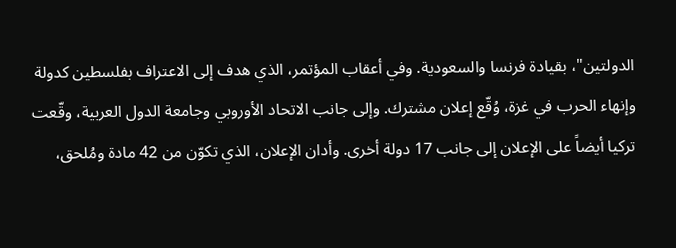الدولتين"، بقيادة فرنسا والسعودية. وفي أعقاب المؤتمر، الذي هدف إلى الاعتراف بفلسطين كدولة وإنهاء الحرب في غزة، وُقّع إعلان مشترك. وإلى جانب الاتحاد الأوروبي وجامعة الدول العربية، وقّعت تركيا أيضاً على الإعلان إلى جانب 17 دولة أخرى. وأدان الإعلان، الذي تكوّن من 42 مادة ومُلحق،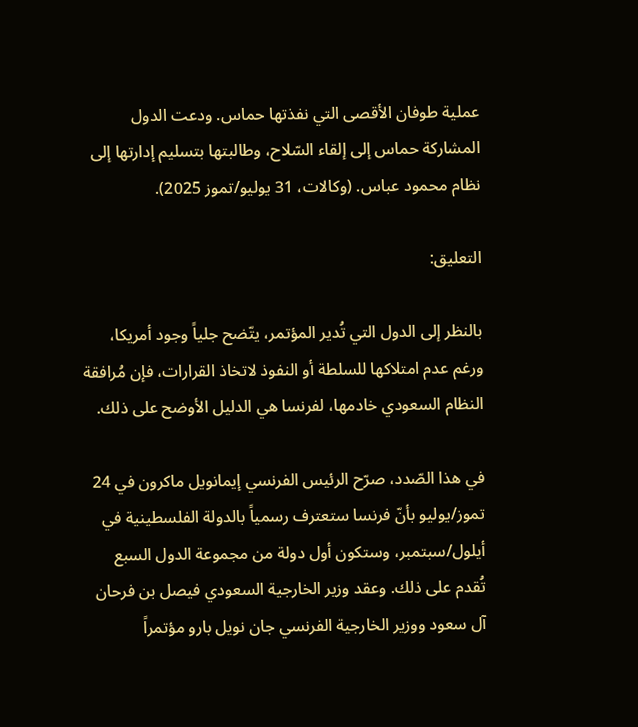عملية طوفان الأقصى التي نفذتها حماس. ودعت الدول المشاركة حماس إلى إلقاء السّلاح، وطالبتها بتسليم إدارتها إلى نظام محمود عباس. (وكالات، 31 يوليو/تموز 2025).

التعليق:

بالنظر إلى الدول التي تُدير المؤتمر، يتّضح جلياً وجود أمريكا، ورغم عدم امتلاكها للسلطة أو النفوذ لاتخاذ القرارات، فإن مُرافقة النظام السعودي خادمها، لفرنسا هي الدليل الأوضح على ذلك.

في هذا الصّدد، صرّح الرئيس الفرنسي إيمانويل ماكرون في 24 تموز/يوليو بأنّ فرنسا ستعترف رسمياً بالدولة الفلسطينية في أيلول/سبتمبر، وستكون أول دولة من مجموعة الدول السبع تُقدم على ذلك. وعقد وزير الخارجية السعودي فيصل بن فرحان آل سعود ووزير الخارجية الفرنسي جان نويل بارو مؤتمراً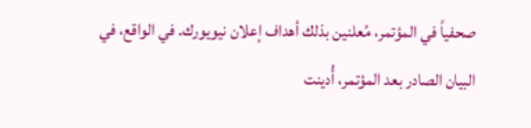صحفياً في المؤتمر، مُعلنين بذلك أهداف إعلان نيويورك. في الواقع، في البيان الصادر بعد المؤتمر، أُدينت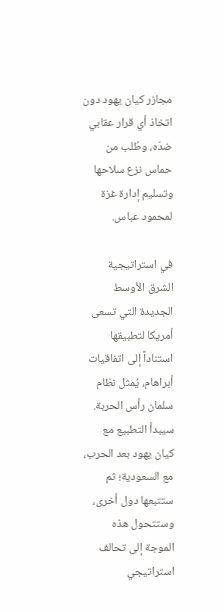مجازر كيان يهود دون اتخاذ أي قرار عقابي ضدّه، وطُلب من حماس نزع سلاحها وتسليم إدارة غزة لمحمود عباس.

في استراتيجية الشرق الأوسط الجديدة التي تسعى أمريكا لتطبيقها استناداً إلى اتفاقيات أبراهام، يُمثل نظام سلمان رأس الحربة. سيبدأ التطبيع مع كيان يهود بعد الحرب، مع السعودية؛ ثم ستتبعها دول أخرى، وستتحول هذه الموجة إلى تحالف استراتيجي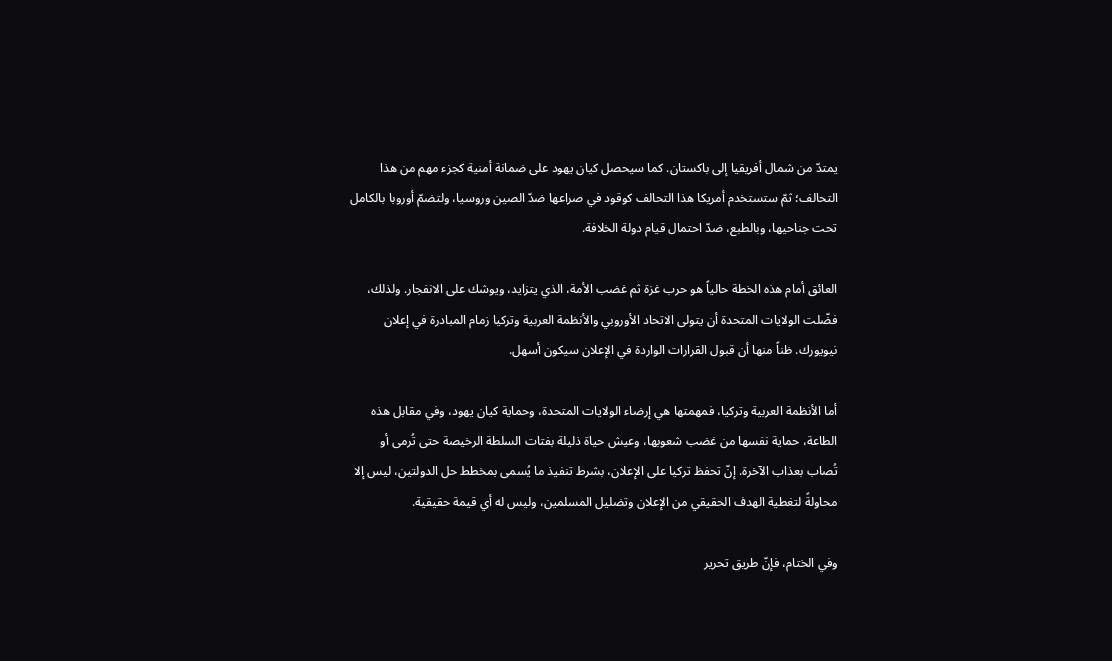يمتدّ من شمال أفريقيا إلى باكستان. كما سيحصل كيان يهود على ضمانة أمنية كجزء مهم من هذا التحالف؛ ثمّ ستستخدم أمريكا هذا التحالف كوقود في صراعها ضدّ الصين وروسيا، ولتضمّ أوروبا بالكامل تحت جناحيها، وبالطبع، ضدّ احتمال قيام دولة الخلافة.

العائق أمام هذه الخطة حالياً هو حرب غزة ثم غضب الأمة، الذي يتزايد، ويوشك على الانفجار. ولذلك، فضّلت الولايات المتحدة أن يتولى الاتحاد الأوروبي والأنظمة العربية وتركيا زمام المبادرة في إعلان نيويورك. ظناً منها أن قبول القرارات الواردة في الإعلان سيكون أسهل.

أما الأنظمة العربية وتركيا، فمهمتها هي إرضاء الولايات المتحدة، وحماية كيان يهود، وفي مقابل هذه الطاعة، حماية نفسها من غضب شعوبها، وعيش حياة ذليلة بفتات السلطة الرخيصة حتى تُرمى أو تُصاب بعذاب الآخرة. إنّ تحفظ تركيا على الإعلان، بشرط تنفيذ ما يُسمى بمخطط حل الدولتين، ليس إلا محاولةً لتغطية الهدف الحقيقي من الإعلان وتضليل المسلمين، وليس له أي قيمة حقيقية.

وفي الختام، فإنّ طريق تحرير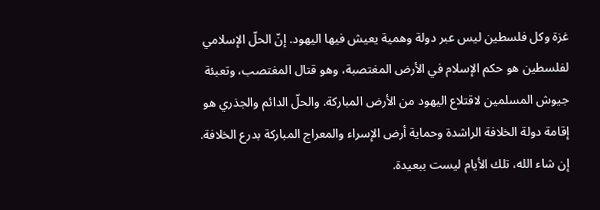غزة وكل فلسطين ليس عبر دولة وهمية يعيش فيها اليهود. إنّ الحلّ الإسلامي لفلسطين هو حكم الإسلام في الأرض المغتصبة، وهو قتال المغتصب، وتعبئة جيوش المسلمين لاقتلاع اليهود من الأرض المباركة. والحلّ الدائم والجذري هو إقامة دولة الخلافة الراشدة وحماية أرض الإسراء والمعراج المباركة بدرع الخلافة. إن شاء الله، تلك الأيام ليست ببعيدة.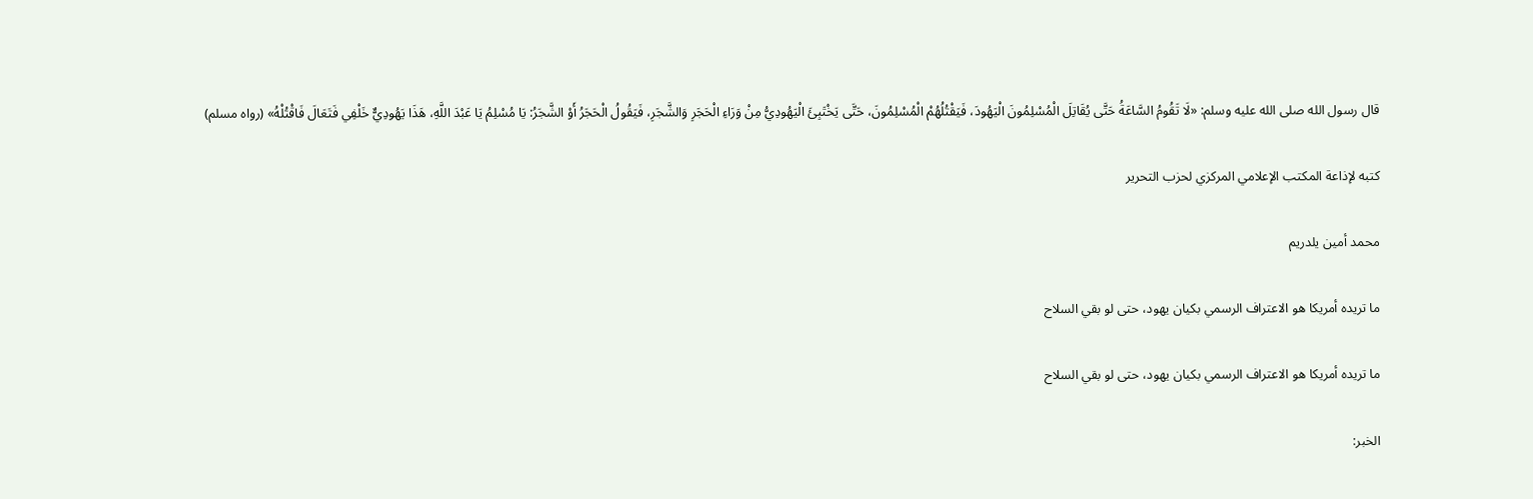قال رسول الله صلى الله عليه وسلم: «لَا تَقُومُ السَّاعَةُ حَتَّى يُقَاتِلَ الْمُسْلِمُونَ الْيَهُودَ، فَيَقْتُلُهُمْ الْمُسْلِمُونَ، حَتَّى يَخْتَبِئَ الْيَهُودِيُّ مِنْ وَرَاءِ الْحَجَرِ وَالشَّجَرِ، فَيَقُولُ الْحَجَرُ أَوْ الشَّجَرُ: يَا مُسْلِمُ يَا عَبْدَ اللَّهِ، هَذَا يَهُودِيٌّ خَلْفِي فَتَعَالَ فَاقْتُلْهُ» (رواه مسلم)

كتبه لإذاعة المكتب الإعلامي المركزي لحزب التحرير

محمد أمين يلدريم

ما تريده أمريكا هو الاعتراف الرسمي بكيان يهود، حتى لو بقي السلاح

ما تريده أمريكا هو الاعتراف الرسمي بكيان يهود، حتى لو بقي السلاح

الخبر: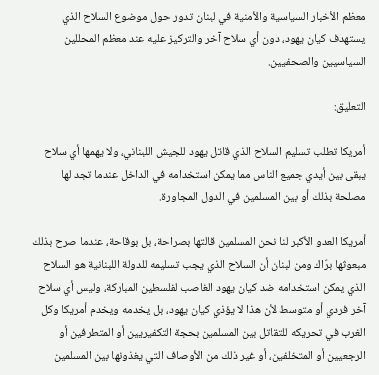معظم الأخبار السياسية والأمنية في لبنان تدور حول موضوع السلاح الذي يستهدف كيان يهود، دون أي سلاح آخر والتركيز عليه عند معظم المحللين السياسيين والصحفيين.

التعليق:

أمريكا تطلب تسليم السلاح الذي قاتل يهود للجيش اللبناني، ولا يهمها أي سلاح يبقى بين أيدي جميع الناس مما يمكن استخدامه في الداخل عندما تجد لها مصلحة بذلك أو بين المسلمين في الدول المجاورة.

أمريكا العدو الأكبر لنا نحن المسلمين قالتها بصراحة، بل بوقاحة، عندما صرح بذلك مبعوثها برّاك ومن لبنان أن السلاح الذي يجب تسليمه للدولة اللبنانية هو السلاح الذي يمكن استخدامه ضد كيان يهود الغاصب لفلسطين المباركة، وليس أي سلاح آخر فردي أو متوسط لأن هذا لا يؤذي كيان يهود، بل يخدمه ويخدم أمريكا وكل الغرب في تحريكه للتقاتل بين المسلمين بحجة التكفيريين أو المتطرفين أو الرجعيين أو المتخلفين، أو غير ذلك من الأوصاف التي يغذونها بين المسلمين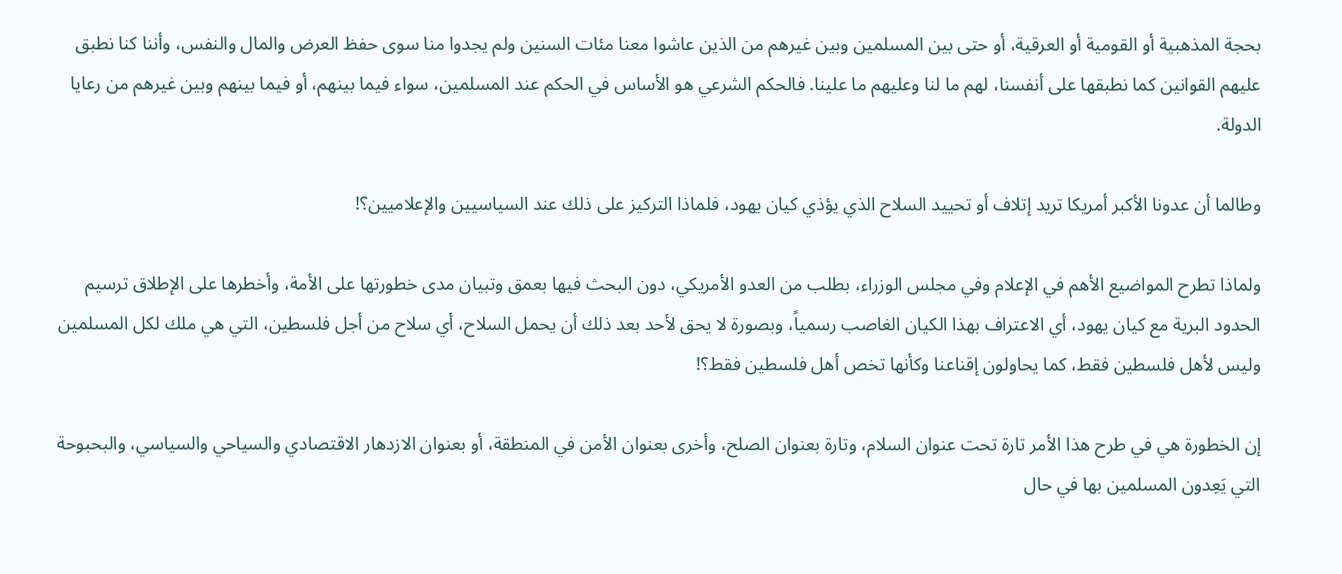بحجة المذهبية أو القومية أو العرقية، أو حتى بين المسلمين وبين غيرهم من الذين عاشوا معنا مئات السنين ولم يجدوا منا سوى حفظ العرض والمال والنفس، وأننا كنا نطبق عليهم القوانين كما نطبقها على أنفسنا، لهم ما لنا وعليهم ما علينا. فالحكم الشرعي هو الأساس في الحكم عند المسلمين، سواء فيما بينهم، أو فيما بينهم وبين غيرهم من رعايا الدولة.

وطالما أن عدونا الأكبر أمريكا تريد إتلاف أو تحييد السلاح الذي يؤذي كيان يهود، فلماذا التركيز على ذلك عند السياسيين والإعلاميين؟!

ولماذا تطرح المواضيع الأهم في الإعلام وفي مجلس الوزراء، بطلب من العدو الأمريكي، دون البحث فيها بعمق وتبيان مدى خطورتها على الأمة، وأخطرها على الإطلاق ترسيم الحدود البرية مع كيان يهود، أي الاعتراف بهذا الكيان الغاصب رسمياً، وبصورة لا يحق لأحد بعد ذلك أن يحمل السلاح، أي سلاح من أجل فلسطين، التي هي ملك لكل المسلمين وليس لأهل فلسطين فقط، كما يحاولون إقناعنا وكأنها تخص أهل فلسطين فقط؟!

إن الخطورة هي في طرح هذا الأمر تارة تحت عنوان السلام، وتارة بعنوان الصلح، وأخرى بعنوان الأمن في المنطقة، أو بعنوان الازدهار الاقتصادي والسياحي والسياسي، والبحبوحة التي يَعِدون المسلمين بها في حال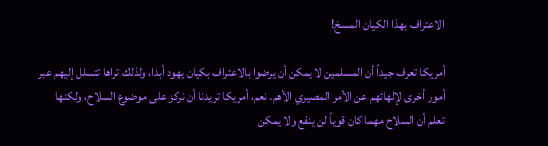الاعتراف بهذا الكيان المسخ!

أمريكا تعرف جيداً أن المسلمين لا يمكن أن يرضوا بالاعتراف بكيان يهود أبدا، ولذلك تراها تتسلل إليهم عبر أمور أخرى لإلهائهم عن الأمر المصيري الأهم. نعم، أمريكا تريدنا أن نركز على موضوع السلاح، ولكنها تعلم أن السلاح مهما كان قوياً لن ينفع ولا يمكن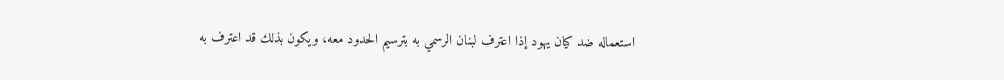استعماله ضد كيان يهود إذا اعترف لبنان الرسمي به بترسيم الحدود معه، ويكون بذلك قد اعترف به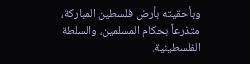وبأحقيته بأرض فلسطين المباركة، متذرعاً بحكام المسلمين، والسلطة الفلسطينية.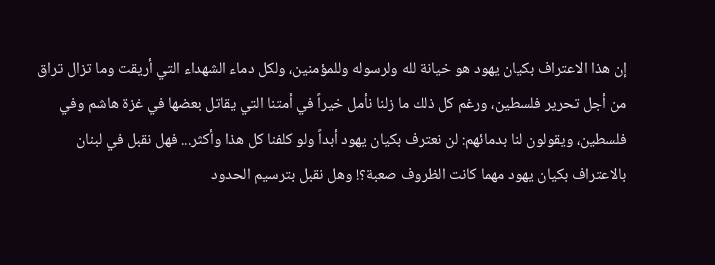إن هذا الاعتراف بكيان يهود هو خيانة لله ولرسوله وللمؤمنين، ولكل دماء الشهداء التي أريقت وما تزال تراق من أجل تحرير فلسطين، ورغم كل ذلك ما زلنا نأمل خيراً في أمتنا التي يقاتل بعضها في غزة هاشم وفي فلسطين، ويقولون لنا بدمائهم: لن نعترف بكيان يهود أبداً ولو كلفنا كل هذا وأكثر... فهل نقبل في لبنان بالاعتراف بكيان يهود مهما كانت الظروف صعبة؟! وهل نقبل بترسيم الحدود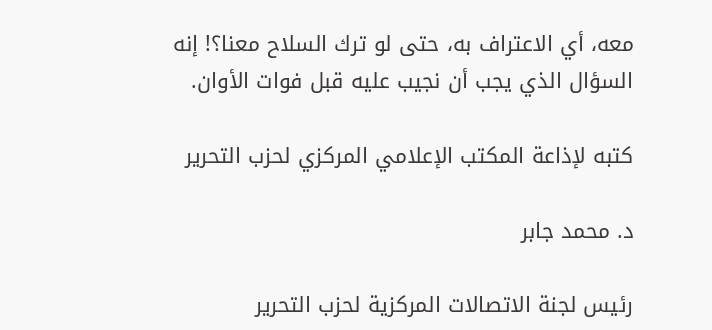معه، أي الاعتراف به، حتى لو ترك السلاح معنا؟! إنه السؤال الذي يجب أن نجيب عليه قبل فوات الأوان.

كتبه لإذاعة المكتب الإعلامي المركزي لحزب التحرير

د. محمد جابر

رئيس لجنة الاتصالات المركزية لحزب التحرير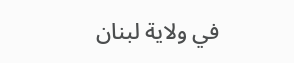في ولاية لبنان